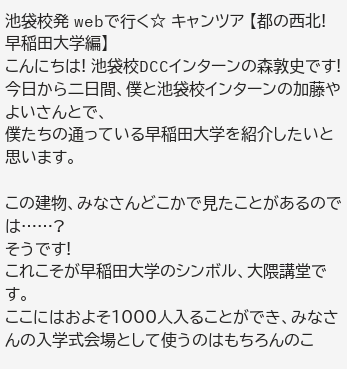池袋校発 webで行く☆ キャンツア 【都の西北! 早稲田大学編】
こんにちは! 池袋校DCCインターンの森敦史です!
今日から二日間、僕と池袋校インターンの加藤やよいさんとで、
僕たちの通っている早稲田大学を紹介したいと思います。

この建物、みなさんどこかで見たことがあるのでは……?
そうです!
これこそが早稲田大学のシンボル、大隈講堂です。
ここにはおよそ1000人入ることができ、みなさんの入学式会場として使うのはもちろんのこ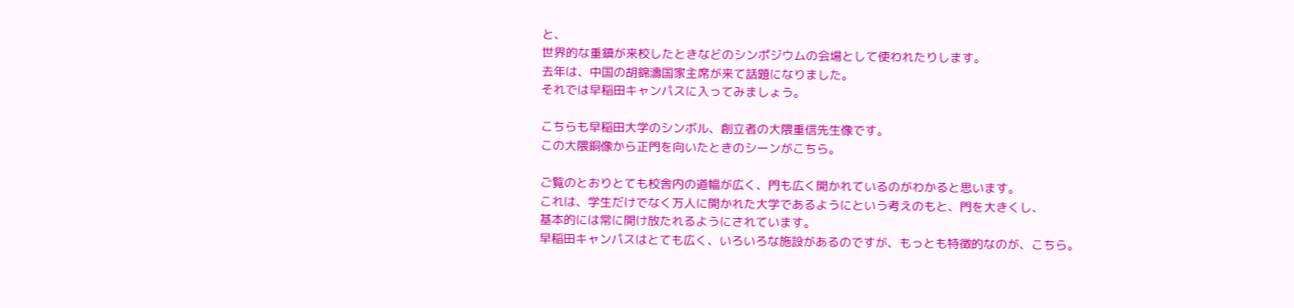と、
世界的な重鎮が来校したときなどのシンポジウムの会場として使われたりします。
去年は、中国の胡錦濤国家主席が来て話題になりました。
それでは早稲田キャンパスに入ってみましょう。

こちらも早稲田大学のシンボル、創立者の大隈重信先生像です。
この大隈銅像から正門を向いたときのシーンがこちら。

ご覧のとおりとても校舎内の道幅が広く、門も広く開かれているのがわかると思います。
これは、学生だけでなく万人に開かれた大学であるようにという考えのもと、門を大きくし、
基本的には常に開け放たれるようにされています。
早稲田キャンパスはとても広く、いろいろな施設があるのですが、もっとも特徴的なのが、こちら。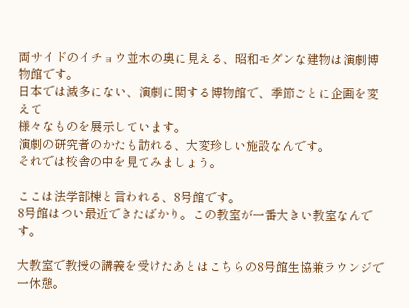両サイドのイチョウ並木の奥に見える、昭和モダンな建物は演劇博物館です。
日本では滅多にない、演劇に関する博物館で、季節ごとに企画を変えて
様々なものを展示しています。
演劇の研究者のかたも訪れる、大変珍しい施設なんです。
それでは校舎の中を見てみましょう。

ここは法学部棟と言われる、8号館です。
8号館はつい最近できたばかり。この教室が一番大きい教室なんです。

大教室で教授の講義を受けたあとはこちらの8号館生協兼ラウンジで一休憩。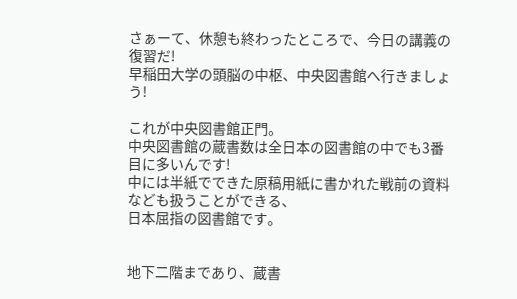さぁーて、休憩も終わったところで、今日の講義の復習だ!
早稲田大学の頭脳の中枢、中央図書館へ行きましょう!

これが中央図書館正門。
中央図書館の蔵書数は全日本の図書館の中でも3番目に多いんです!
中には半紙でできた原稿用紙に書かれた戦前の資料なども扱うことができる、
日本屈指の図書館です。


地下二階まであり、蔵書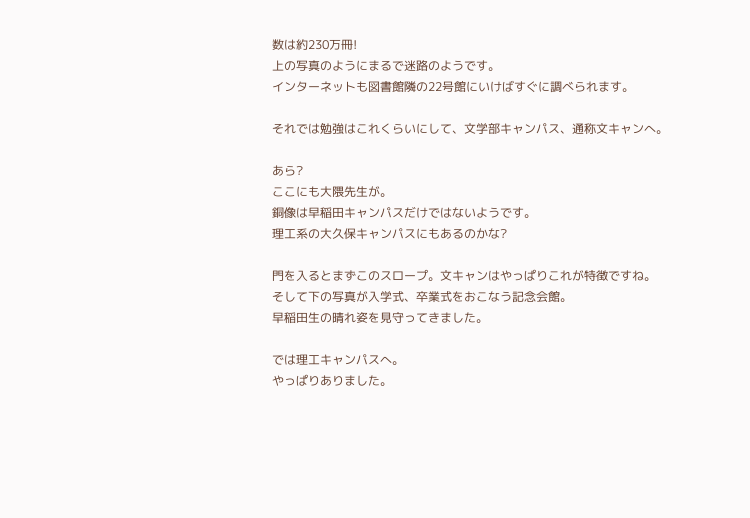数は約230万冊!
上の写真のようにまるで迷路のようです。
インターネットも図書館隣の22号館にいけばすぐに調べられます。

それでは勉強はこれくらいにして、文学部キャンパス、通称文キャンへ。

あら?
ここにも大隈先生が。
銅像は早稲田キャンパスだけではないようです。
理工系の大久保キャンパスにもあるのかな?

門を入るとまずこのスロープ。文キャンはやっぱりこれが特徴ですね。
そして下の写真が入学式、卒業式をおこなう記念会館。
早稲田生の晴れ姿を見守ってきました。

では理工キャンパスへ。
やっぱりありました。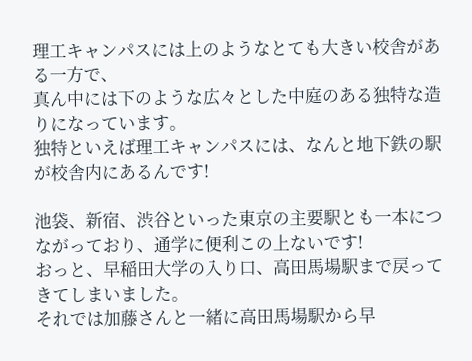理工キャンパスには上のようなとても大きい校舎がある一方で、
真ん中には下のような広々とした中庭のある独特な造りになっています。
独特といえば理工キャンパスには、なんと地下鉄の駅が校舎内にあるんです!

池袋、新宿、渋谷といった東京の主要駅とも一本につながっており、通学に便利この上ないです!
おっと、早稲田大学の入り口、高田馬場駅まで戻ってきてしまいました。
それでは加藤さんと一緒に高田馬場駅から早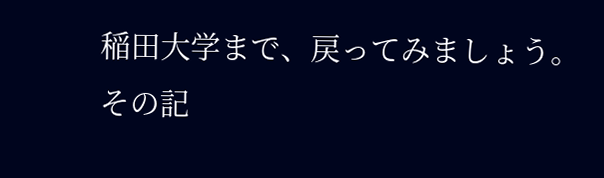稲田大学まで、戻ってみましょう。
その記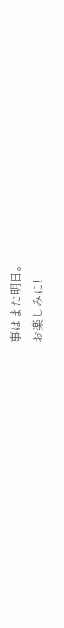事はまた明日。
お楽しみに!